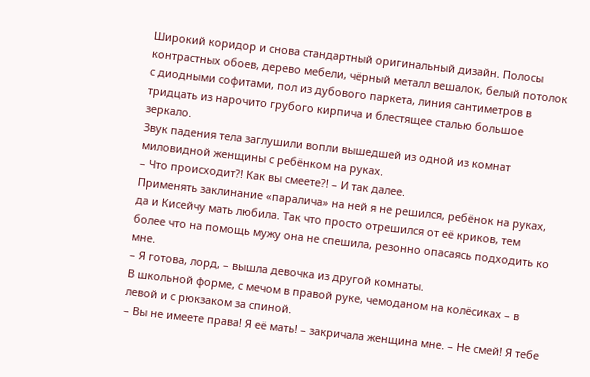Широкий коридор и снова стандартный оригинальный дизайн. Полосы контрастных обоев, дерево мебели, чёрный металл вешалок, белый потолок с диодными софитами, пол из дубового паркета, линия сантиметров в тридцать из нарочито грубого кирпича и блестящее сталью большое зеркало.
Звук падения тела заглушили вопли вышедшей из одной из комнат миловидной женщины с ребёнком на руках.
– Что происходит?! Как вы смеете?! – И так далее.
Применять заклинание «паралича» на ней я не решился, ребёнок на руках, да и Кисейчу мать любила. Так что просто отрешился от её криков, тем более что на помощь мужу она не спешила, резонно опасаясь подходить ко мне.
– Я готова, лорд, – вышла девочка из другой комнаты.
В школьной форме, с мечом в правой руке, чемоданом на колёсиках – в левой и с рюкзаком за спиной.
– Вы не имеете права! Я её мать! – закричала женщина мне. – Не смей! Я тебе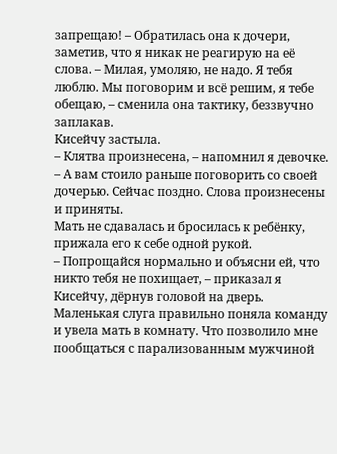запрещаю! – Обратилась она к дочери, заметив, что я никак не реагирую на её слова. – Милая, умоляю, не надо. Я тебя люблю. Мы поговорим и всё решим, я тебе обещаю, – сменила она тактику, беззвучно заплакав.
Кисейчу застыла.
– Клятва произнесена, – напомнил я девочке. – А вам стоило раньше поговорить со своей дочерью. Сейчас поздно. Слова произнесены и приняты.
Мать не сдавалась и бросилась к ребёнку, прижала его к себе одной рукой.
– Попрощайся нормально и объясни ей, что никто тебя не похищает, – приказал я Кисейчу, дёрнув головой на дверь.
Маленькая слуга правильно поняла команду и увела мать в комнату. Что позволило мне пообщаться с парализованным мужчиной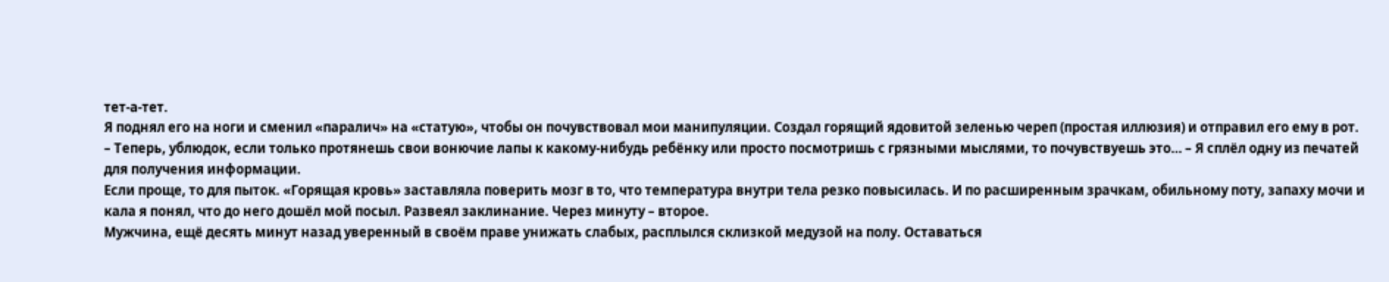тет-а-тет.
Я поднял его на ноги и сменил «паралич» на «статую», чтобы он почувствовал мои манипуляции. Создал горящий ядовитой зеленью череп (простая иллюзия) и отправил его ему в рот.
– Теперь, ублюдок, если только протянешь свои вонючие лапы к какому-нибудь ребёнку или просто посмотришь с грязными мыслями, то почувствуешь это… – Я сплёл одну из печатей для получения информации.
Если проще, то для пыток. «Горящая кровь» заставляла поверить мозг в то, что температура внутри тела резко повысилась. И по расширенным зрачкам, обильному поту, запаху мочи и кала я понял, что до него дошёл мой посыл. Развеял заклинание. Через минуту – второе.
Мужчина, ещё десять минут назад уверенный в своём праве унижать слабых, расплылся склизкой медузой на полу. Оставаться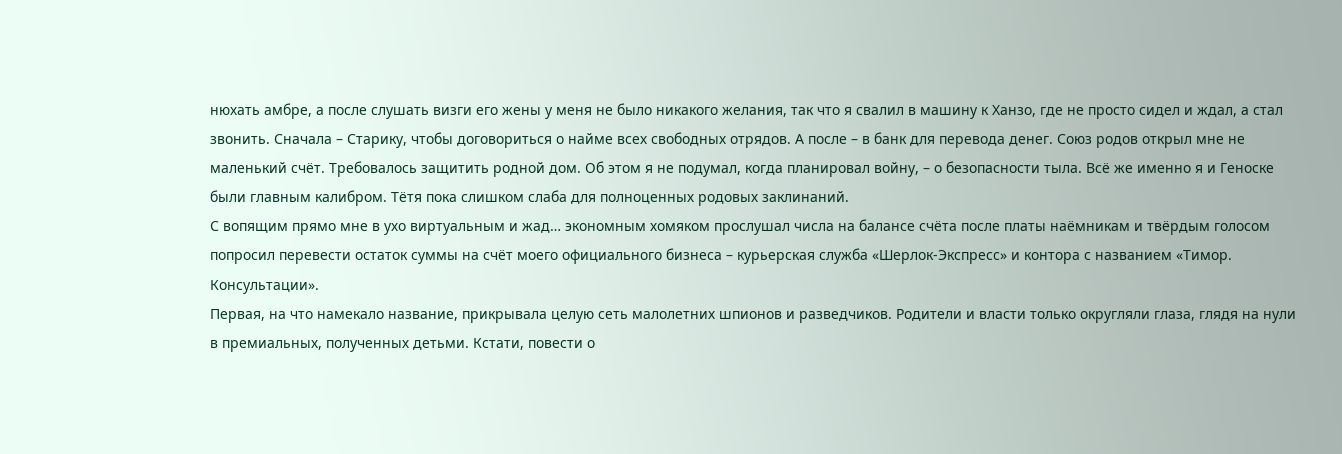нюхать амбре, а после слушать визги его жены у меня не было никакого желания, так что я свалил в машину к Ханзо, где не просто сидел и ждал, а стал звонить. Сначала – Старику, чтобы договориться о найме всех свободных отрядов. А после – в банк для перевода денег. Союз родов открыл мне не маленький счёт. Требовалось защитить родной дом. Об этом я не подумал, когда планировал войну, – о безопасности тыла. Всё же именно я и Геноске были главным калибром. Тётя пока слишком слаба для полноценных родовых заклинаний.
С вопящим прямо мне в ухо виртуальным и жад… экономным хомяком прослушал числа на балансе счёта после платы наёмникам и твёрдым голосом попросил перевести остаток суммы на счёт моего официального бизнеса – курьерская служба «Шерлок-Экспресс» и контора с названием «Тимор. Консультации».
Первая, на что намекало название, прикрывала целую сеть малолетних шпионов и разведчиков. Родители и власти только округляли глаза, глядя на нули в премиальных, полученных детьми. Кстати, повести о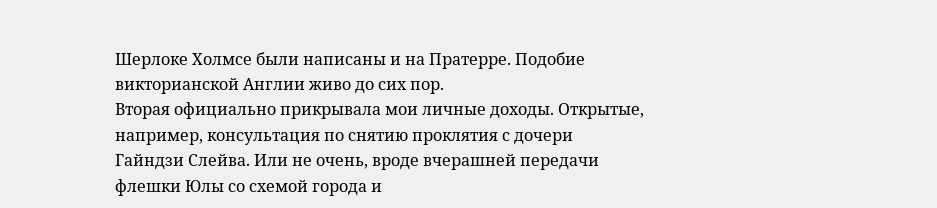Шерлоке Холмсе были написаны и на Пратерре. Подобие викторианской Англии живо до сих пор.
Вторая официально прикрывала мои личные доходы. Открытые, например, консультация по снятию проклятия с дочери Гайндзи Слейва. Или не очень, вроде вчерашней передачи флешки Юлы со схемой города и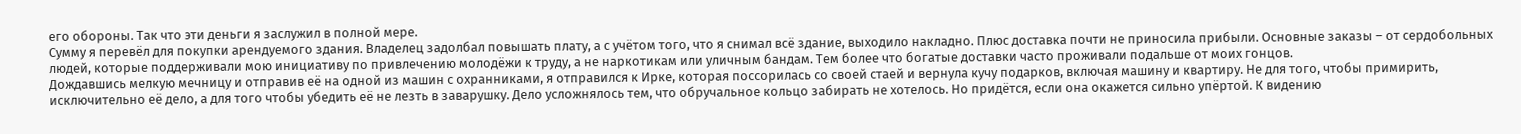его обороны. Так что эти деньги я заслужил в полной мере.
Сумму я перевёл для покупки арендуемого здания. Владелец задолбал повышать плату, а с учётом того, что я снимал всё здание, выходило накладно. Плюс доставка почти не приносила прибыли. Основные заказы – от сердобольных людей, которые поддерживали мою инициативу по привлечению молодёжи к труду, а не наркотикам или уличным бандам. Тем более что богатые доставки часто проживали подальше от моих гонцов.
Дождавшись мелкую мечницу и отправив её на одной из машин с охранниками, я отправился к Ирке, которая поссорилась со своей стаей и вернула кучу подарков, включая машину и квартиру. Не для того, чтобы примирить, исключительно её дело, а для того чтобы убедить её не лезть в заварушку. Дело усложнялось тем, что обручальное кольцо забирать не хотелось. Но придётся, если она окажется сильно упёртой. К видению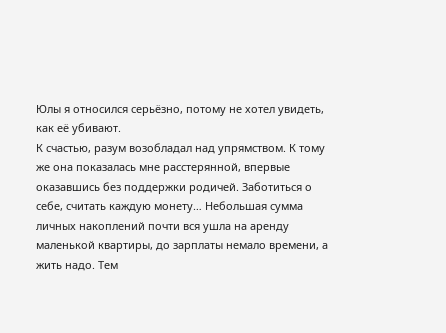Юлы я относился серьёзно, потому не хотел увидеть, как её убивают.
К счастью, разум возобладал над упрямством. К тому же она показалась мне расстерянной, впервые оказавшись без поддержки родичей. Заботиться о себе, считать каждую монету… Небольшая сумма личных накоплений почти вся ушла на аренду маленькой квартиры, до зарплаты немало времени, а жить надо. Тем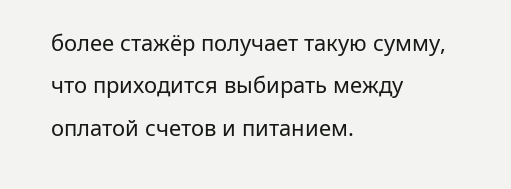более стажёр получает такую сумму, что приходится выбирать между оплатой счетов и питанием.